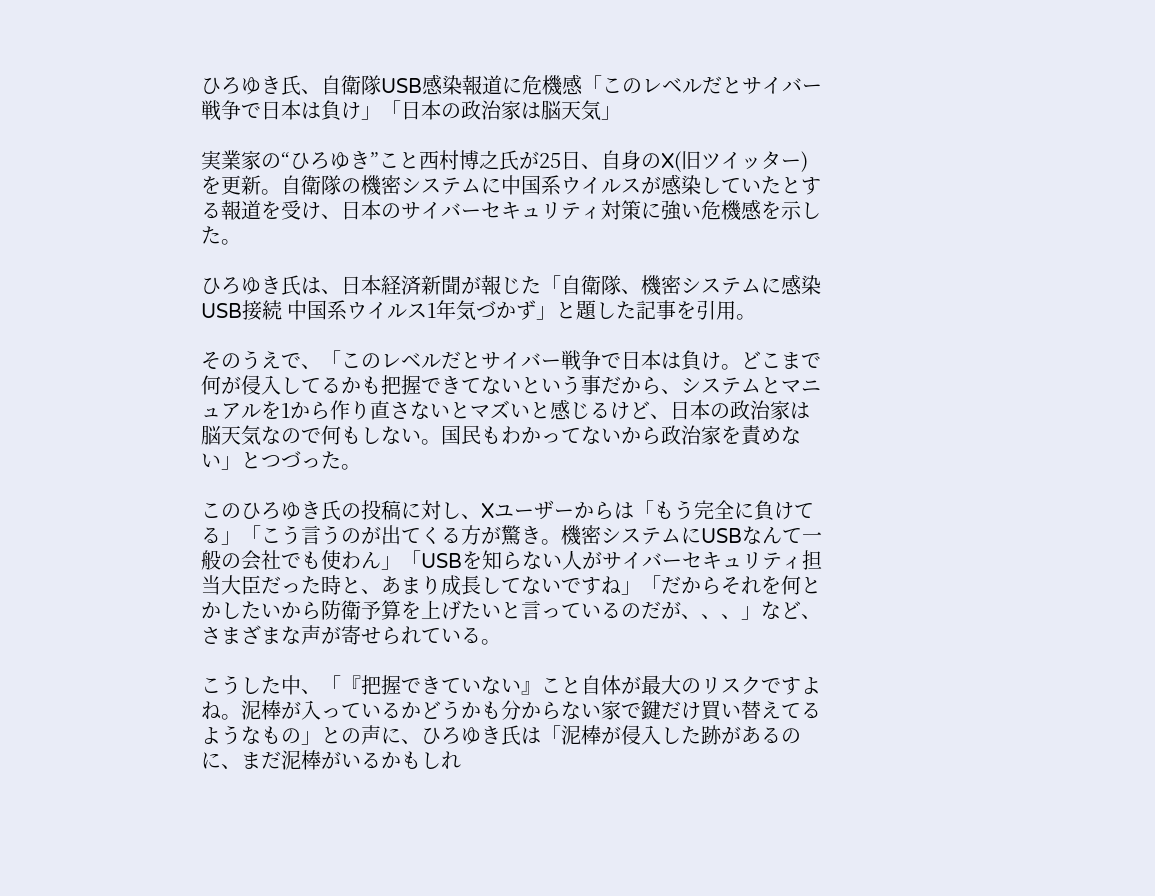ひろゆき氏、自衛隊USB感染報道に危機感「このレベルだとサイバー戦争で日本は負け」「日本の政治家は脳天気」

実業家の“ひろゆき”こと西村博之氏が25日、自身のX(旧ツイッター)を更新。自衛隊の機密システムに中国系ウイルスが感染していたとする報道を受け、日本のサイバーセキュリティ対策に強い危機感を示した。

ひろゆき氏は、日本経済新聞が報じた「自衛隊、機密システムに感染USB接続 中国系ウイルス1年気づかず」と題した記事を引用。

そのうえで、「このレベルだとサイバー戦争で日本は負け。どこまで何が侵入してるかも把握できてないという事だから、システムとマニュアルを1から作り直さないとマズいと感じるけど、日本の政治家は脳天気なので何もしない。国民もわかってないから政治家を責めない」とつづった。

このひろゆき氏の投稿に対し、Xユーザーからは「もう完全に負けてる」「こう言うのが出てくる方が驚き。機密システムにUSBなんて一般の会社でも使わん」「USBを知らない人がサイバーセキュリティ担当大臣だった時と、あまり成長してないですね」「だからそれを何とかしたいから防衛予算を上げたいと言っているのだが、、、」など、さまざまな声が寄せられている。

こうした中、「『把握できていない』こと自体が最大のリスクですよね。泥棒が入っているかどうかも分からない家で鍵だけ買い替えてるようなもの」との声に、ひろゆき氏は「泥棒が侵入した跡があるのに、まだ泥棒がいるかもしれ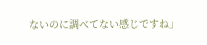ないのに調べてない感じですね」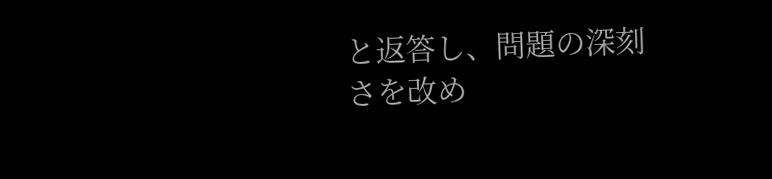と返答し、問題の深刻さを改め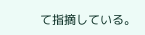て指摘している。